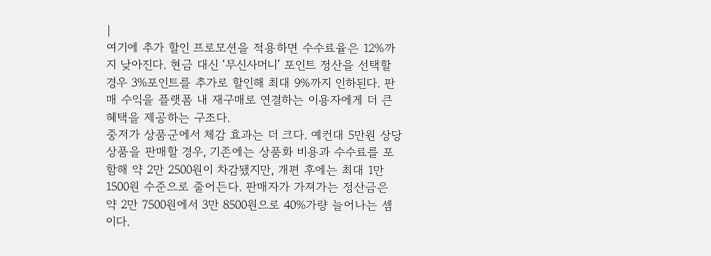|
여기에 추가 할인 프로모션을 적용하면 수수료율은 12%까지 낮아진다. 현금 대신 ‘무신사머니’ 포인트 정산을 선택할 경우 3%포인트를 추가로 할인해 최대 9%까지 인하된다. 판매 수익을 플랫폼 내 재구매로 연결하는 이용자에게 더 큰 혜택을 제공하는 구조다.
중저가 상품군에서 체감 효과는 더 크다. 예컨대 5만원 상당 상품을 판매할 경우, 기존에는 상품화 비용과 수수료를 포함해 약 2만 2500원이 차감됐지만, 개편 후에는 최대 1만1500원 수준으로 줄어든다. 판매자가 가져가는 정산금은 약 2만 7500원에서 3만 8500원으로 40%가량 늘어나는 셈이다.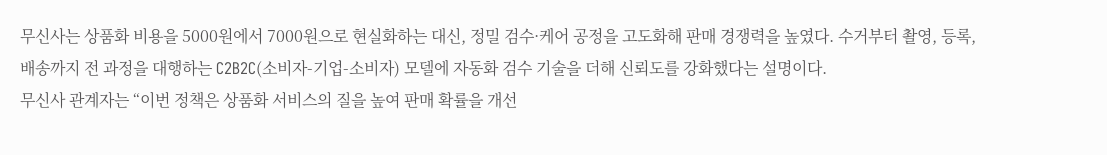무신사는 상품화 비용을 5000원에서 7000원으로 현실화하는 대신, 정밀 검수·케어 공정을 고도화해 판매 경쟁력을 높였다. 수거부터 촬영, 등록, 배송까지 전 과정을 대행하는 C2B2C(소비자-기업-소비자) 모델에 자동화 검수 기술을 더해 신뢰도를 강화했다는 설명이다.
무신사 관계자는 “이번 정책은 상품화 서비스의 질을 높여 판매 확률을 개선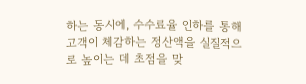하는 동시에, 수수료율 인하를 통해 고객이 체감하는 정산액을 실질적으로 높이는 데 초점을 맞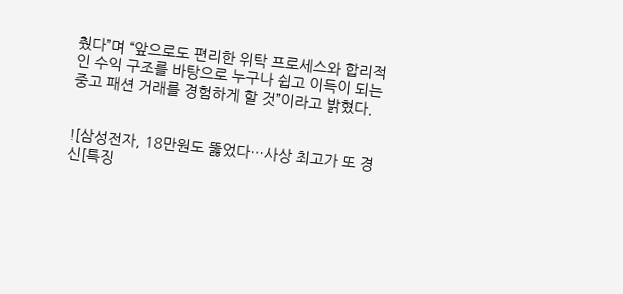췄다”며 “앞으로도 편리한 위탁 프로세스와 합리적인 수익 구조를 바탕으로 누구나 쉽고 이득이 되는 중고 패션 거래를 경험하게 할 것”이라고 밝혔다.


![삼성전자, 18만원도 뚫었다…사상 최고가 또 경신[특징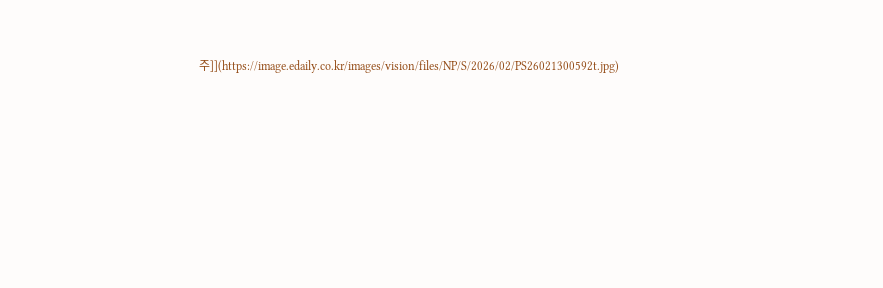주]](https://image.edaily.co.kr/images/vision/files/NP/S/2026/02/PS26021300592t.jpg)